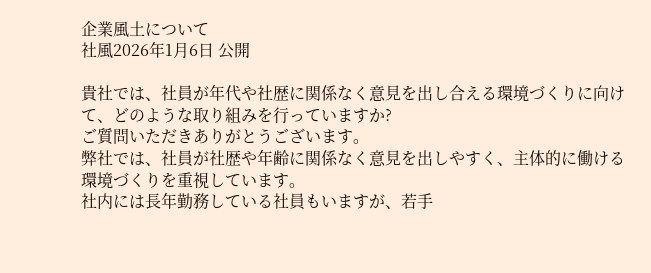企業風土について
社風2026年1月6日 公開

貴社では、社員が年代や社歴に関係なく意見を出し合える環境づくりに向けて、どのような取り組みを行っていますか?
ご質問いただきありがとうございます。
弊社では、社員が社歴や年齢に関係なく意見を出しやすく、主体的に働ける環境づくりを重視しています。
社内には長年勤務している社員もいますが、若手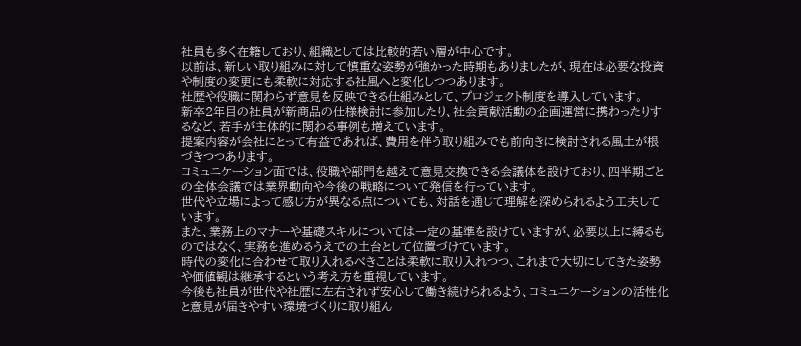社員も多く在籍しており、組織としては比較的若い層が中心です。
以前は、新しい取り組みに対して慎重な姿勢が強かった時期もありましたが、現在は必要な投資や制度の変更にも柔軟に対応する社風へと変化しつつあります。
社歴や役職に関わらず意見を反映できる仕組みとして、プロジェクト制度を導入しています。
新卒2年目の社員が新商品の仕様検討に参加したり、社会貢献活動の企画運営に携わったりするなど、若手が主体的に関わる事例も増えています。
提案内容が会社にとって有益であれば、費用を伴う取り組みでも前向きに検討される風土が根づきつつあります。
コミュニケーション面では、役職や部門を越えて意見交換できる会議体を設けており、四半期ごとの全体会議では業界動向や今後の戦略について発信を行っています。
世代や立場によって感じ方が異なる点についても、対話を通じて理解を深められるよう工夫しています。
また、業務上のマナーや基礎スキルについては一定の基準を設けていますが、必要以上に縛るものではなく、実務を進めるうえでの土台として位置づけています。
時代の変化に合わせて取り入れるべきことは柔軟に取り入れつつ、これまで大切にしてきた姿勢や価値観は継承するという考え方を重視しています。
今後も社員が世代や社歴に左右されず安心して働き続けられるよう、コミュニケーションの活性化と意見が届きやすい環境づくりに取り組ん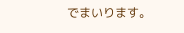でまいります。